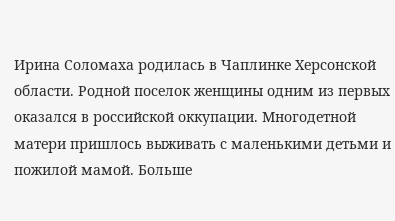Ирина Соломаха родилась в Чаплинке Херсонской области. Родной поселок женщины одним из первых оказался в российской оккупации. Многодетной матери пришлось выживать с маленькими детьми и пожилой мамой. Больше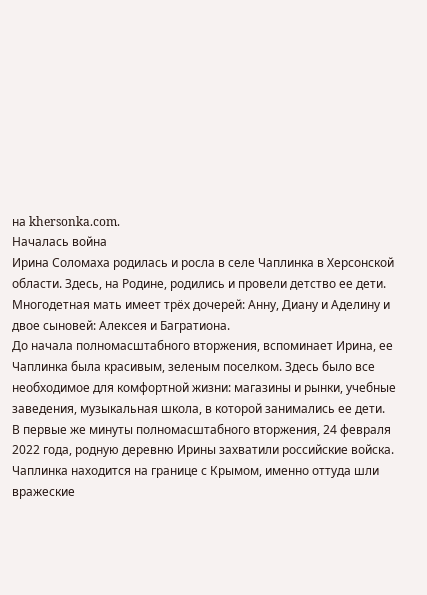на khersonka.com.
Началась война
Ирина Соломаха родилась и росла в селе Чаплинка в Херсонской области. Здесь, на Родине, родились и провели детство ее дети. Многодетная мать имеет трёх дочерей: Анну, Диану и Аделину и двое сыновей: Алексея и Багратиона.
До начала полномасштабного вторжения, вспоминает Ирина, ее Чаплинка была красивым, зеленым поселком. Здесь было все необходимое для комфортной жизни: магазины и рынки, учебные заведения, музыкальная школа, в которой занимались ее дети.
В первые же минуты полномасштабного вторжения, 24 февраля 2022 года, родную деревню Ирины захватили российские войска. Чаплинка находится на границе с Крымом, именно оттуда шли вражеские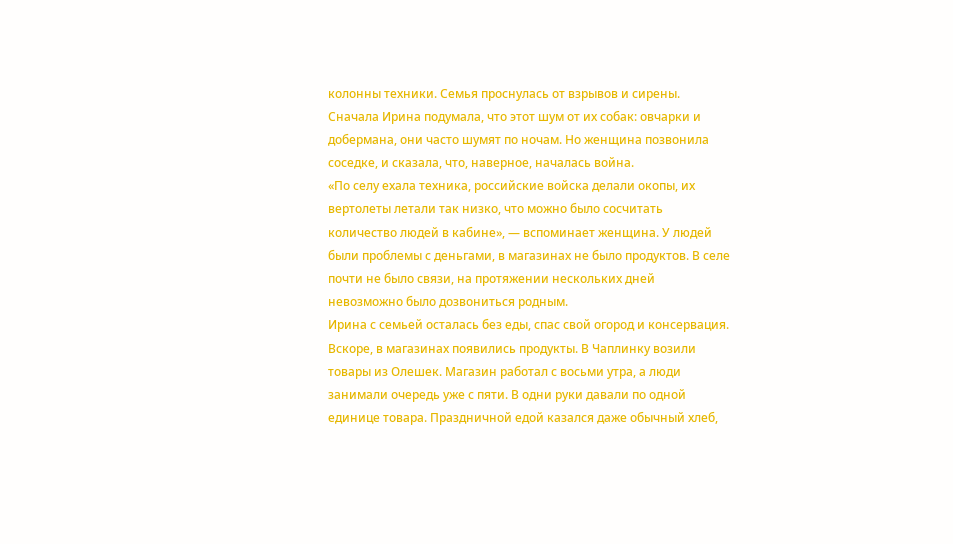колонны техники. Семья проснулась от взрывов и сирены. Сначала Ирина подумала, что этот шум от их собак: овчарки и добермана, они часто шумят по ночам. Но женщина позвонила соседке, и сказала, что, наверное, началась война.
«По селу ехала техника, российские войска делали окопы, их вертолеты летали так низко, что можно было сосчитать количество людей в кабине», — вспоминает женщина. У людей были проблемы с деньгами, в магазинах не было продуктов. В селе почти не было связи, на протяжении нескольких дней невозможно было дозвониться родным.
Ирина с семьей осталась без еды, спас свой огород и консервация. Вскоре, в магазинах появились продукты. В Чаплинку возили товары из Олешек. Магазин работал с восьми утра, а люди занимали очередь уже с пяти. В одни руки давали по одной единице товара. Праздничной едой казался даже обычный хлеб,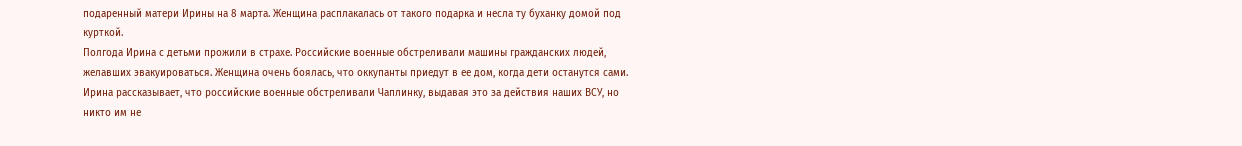подаренный матери Ирины на 8 марта. Женщина расплакалась от такого подарка и несла ту буханку домой под курткой.
Полгода Ирина с детьми прожили в страхе. Российские военные обстреливали машины гражданских людей, желавших эвакуироваться. Женщина очень боялась, что оккупанты приедут в ее дом, когда дети останутся сами. Ирина рассказывает, что российские военные обстреливали Чаплинку, выдавая это за действия наших ВСУ, но никто им не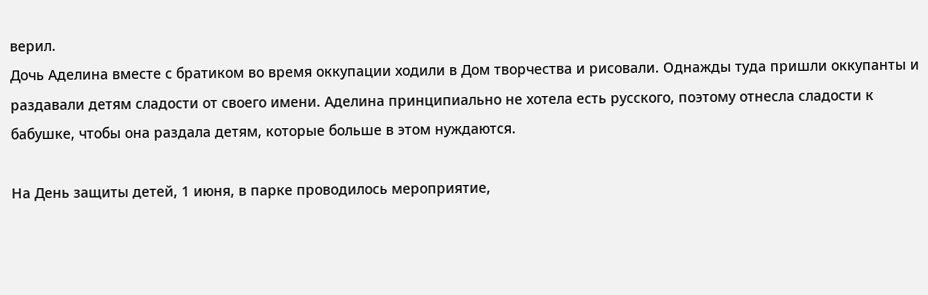верил.
Дочь Аделина вместе с братиком во время оккупации ходили в Дом творчества и рисовали. Однажды туда пришли оккупанты и раздавали детям сладости от своего имени. Аделина принципиально не хотела есть русского, поэтому отнесла сладости к бабушке, чтобы она раздала детям, которые больше в этом нуждаются.

На День защиты детей, 1 июня, в парке проводилось мероприятие,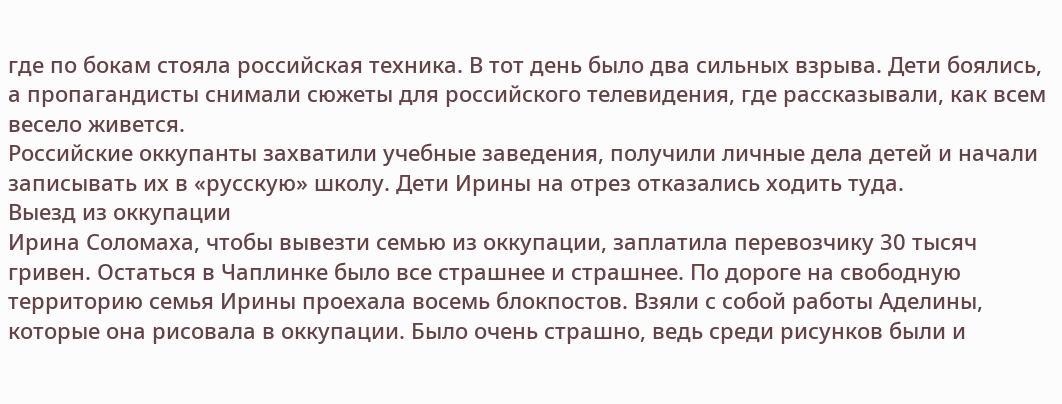где по бокам стояла российская техника. В тот день было два сильных взрыва. Дети боялись, а пропагандисты снимали сюжеты для российского телевидения, где рассказывали, как всем весело живется.
Российские оккупанты захватили учебные заведения, получили личные дела детей и начали записывать их в «русскую» школу. Дети Ирины на отрез отказались ходить туда.
Выезд из оккупации
Ирина Соломаха, чтобы вывезти семью из оккупации, заплатила перевозчику 30 тысяч гривен. Остаться в Чаплинке было все страшнее и страшнее. По дороге на свободную территорию семья Ирины проехала восемь блокпостов. Взяли с собой работы Аделины, которые она рисовала в оккупации. Было очень страшно, ведь среди рисунков были и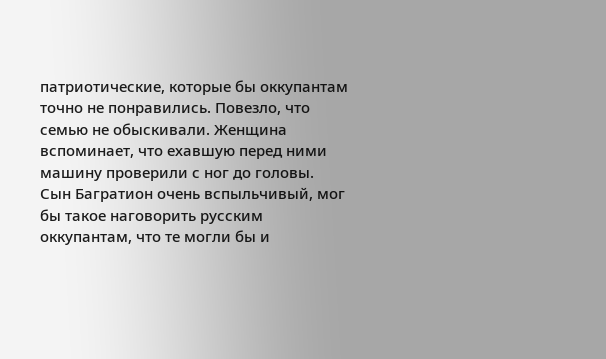патриотические, которые бы оккупантам точно не понравились. Повезло, что семью не обыскивали. Женщина вспоминает, что ехавшую перед ними машину проверили с ног до головы. Сын Багратион очень вспыльчивый, мог бы такое наговорить русским оккупантам, что те могли бы и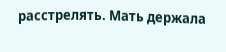расстрелять. Мать держала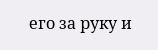его за руку и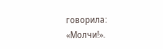говорила: «Молчи!».